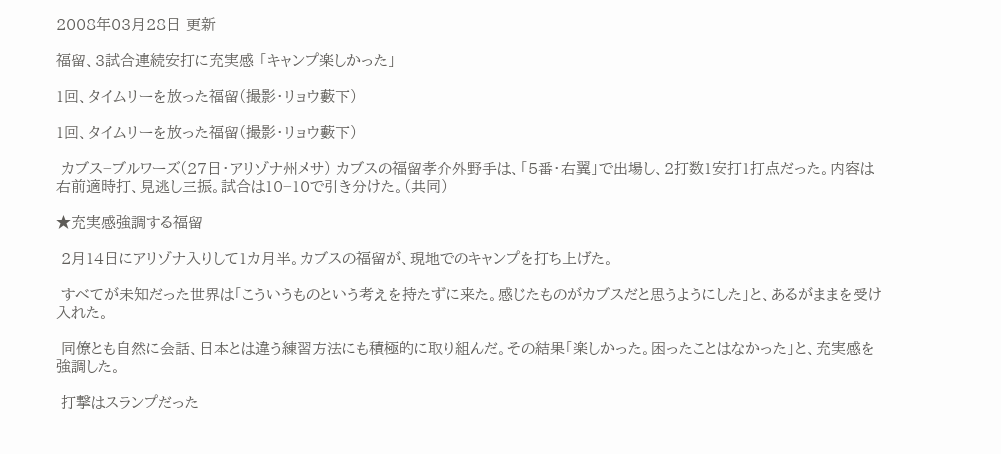2008年03月28日 更新

福留、3試合連続安打に充実感 「キャンプ楽しかった」

1回、タイムリーを放った福留(撮影・リョウ藪下)

1回、タイムリーを放った福留(撮影・リョウ藪下)

 カブス−ブルワーズ(27日・アリゾナ州メサ) カブスの福留孝介外野手は、「5番・右翼」で出場し、2打数1安打1打点だった。内容は右前適時打、見逃し三振。試合は10−10で引き分けた。(共同)

★充実感強調する福留

 2月14日にアリゾナ入りして1カ月半。カブスの福留が、現地でのキャンプを打ち上げた。

 すべてが未知だった世界は「こういうものという考えを持たずに来た。感じたものがカブスだと思うようにした」と、あるがままを受け入れた。

 同僚とも自然に会話、日本とは違う練習方法にも積極的に取り組んだ。その結果「楽しかった。困ったことはなかった」と、充実感を強調した。

 打撃はスランプだった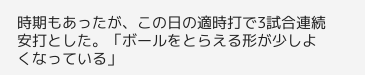時期もあったが、この日の適時打で3試合連続安打とした。「ボールをとらえる形が少しよくなっている」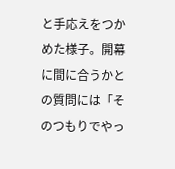と手応えをつかめた様子。開幕に間に合うかとの質問には「そのつもりでやっ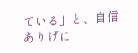ている」と、自信ありげに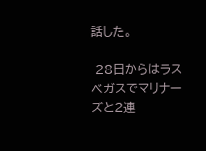話した。

 28日からはラスベガスでマリナーズと2連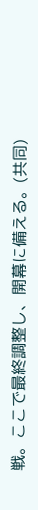戦。ここで最終調整し、開幕に備える。(共同)